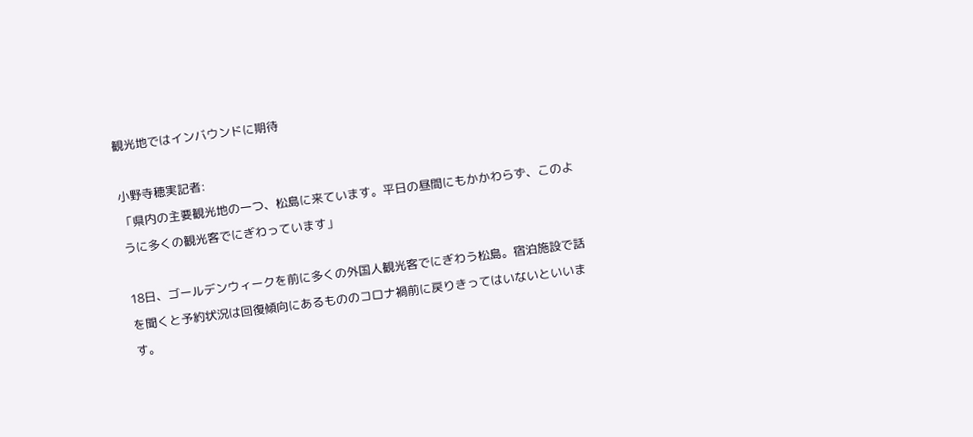観光地ではインバウンドに期待

小野寺穂実記者:
「県内の主要観光地の一つ、松島に来ています。平日の昼間にもかかわらず、このように多くの観光客でにぎわっています」

18日、ゴールデンウィークを前に多くの外国人観光客でにぎわう松島。宿泊施設で話を聞くと予約状況は回復傾向にあるもののコロナ禍前に戻りきってはいないといいます。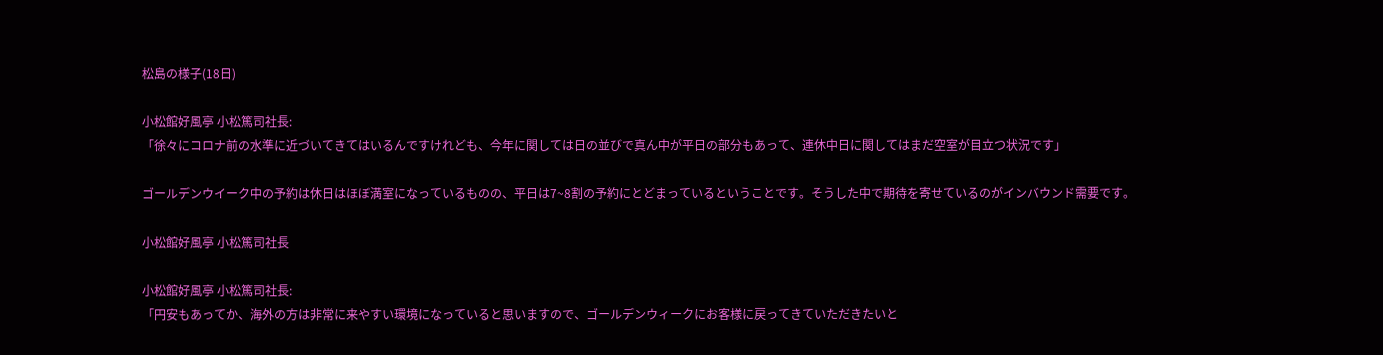松島の様子(18日)

小松館好風亭 小松篤司社長:
「徐々にコロナ前の水準に近づいてきてはいるんですけれども、今年に関しては日の並びで真ん中が平日の部分もあって、連休中日に関してはまだ空室が目立つ状況です」

ゴールデンウイーク中の予約は休日はほぼ満室になっているものの、平日は7~8割の予約にとどまっているということです。そうした中で期待を寄せているのがインバウンド需要です。

小松館好風亭 小松篤司社長

小松館好風亭 小松篤司社長:
「円安もあってか、海外の方は非常に来やすい環境になっていると思いますので、ゴールデンウィークにお客様に戻ってきていただきたいと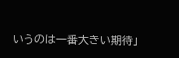いうのは一番大きい期待」